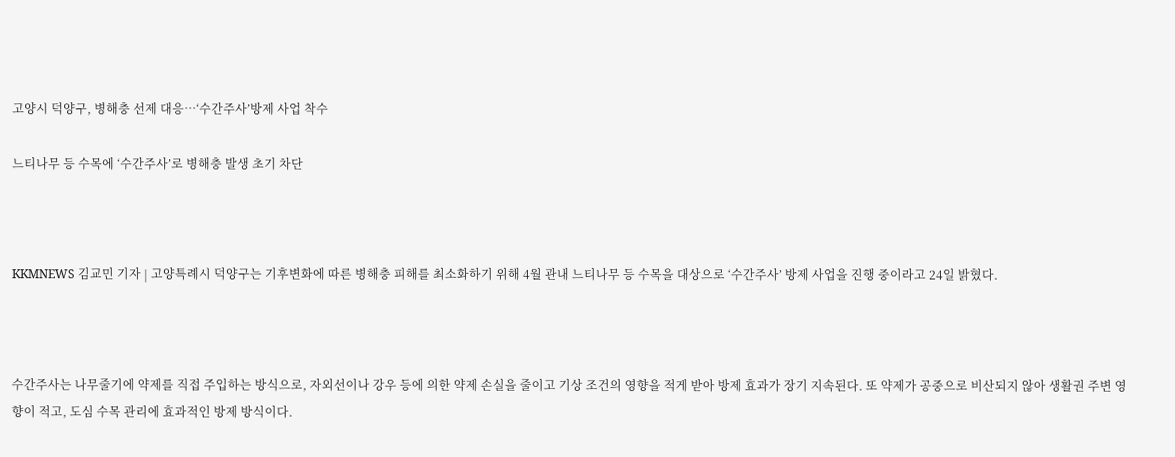고양시 덕양구, 병해충 선제 대응…‘수간주사’방제 사업 착수

느티나무 등 수목에 ‘수간주사’로 병해충 발생 초기 차단



KKMNEWS 김교민 기자 | 고양특례시 덕양구는 기후변화에 따른 병해충 피해를 최소화하기 위해 4월 관내 느티나무 등 수목을 대상으로 ‘수간주사’ 방제 사업을 진행 중이라고 24일 밝혔다.



수간주사는 나무줄기에 약제를 직접 주입하는 방식으로, 자외선이나 강우 등에 의한 약제 손실을 줄이고 기상 조건의 영향을 적게 받아 방제 효과가 장기 지속된다. 또 약제가 공중으로 비산되지 않아 생활권 주변 영향이 적고, 도심 수목 관리에 효과적인 방제 방식이다.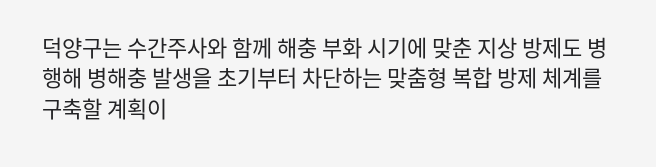덕양구는 수간주사와 함께 해충 부화 시기에 맞춘 지상 방제도 병행해 병해충 발생을 초기부터 차단하는 맞춤형 복합 방제 체계를 구축할 계획이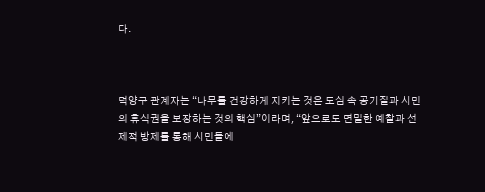다.



덕양구 관계자는 “나무를 건강하게 지키는 것은 도심 속 공기질과 시민의 휴식권을 보장하는 것의 핵심”이라며, “앞으로도 면밀한 예찰과 선제적 방제를 통해 시민들에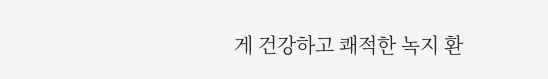게 건강하고 쾌적한 녹지 환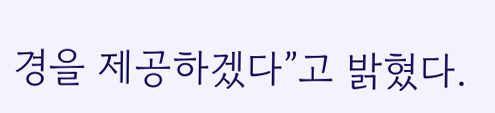경을 제공하겠다”고 밝혔다.